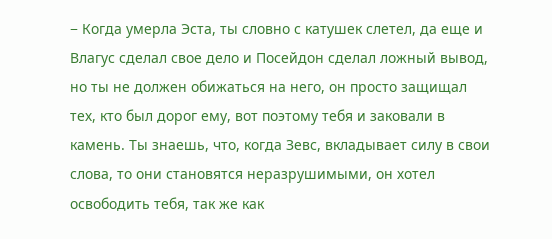− Когда умерла Эста, ты словно с катушек слетел, да еще и Влагус сделал свое дело и Посейдон сделал ложный вывод, но ты не должен обижаться на него, он просто защищал тех, кто был дорог ему, вот поэтому тебя и заковали в камень. Ты знаешь, что, когда Зевс, вкладывает силу в свои слова, то они становятся неразрушимыми, он хотел освободить тебя, так же как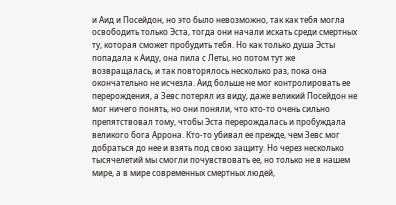и Аид и Посейдон, но это было невозможно, так как тебя могла освободить только Эста, тогда они начали искать среди смертных ту, которая сможет пробудить тебя. Но как только душа Эсты попадала к Аиду, она пила с Леты, но потом тут же возвращалась, и так повторялось несколько раз, пока она окончательно не исчезла. Аид больше не мог контролировать ее перерождения, а Зевс потерял из виду, даже великий Посейдон не мог ничего понять, но они поняли, что кто-то очень сильно препятствовал тому, чтобы Эста перерождалась и пробуждала великого бога Аррона. Кто-то убивал ее прежде, чем Зевс мог добраться до нее и взять под свою защиту. Но через несколько тысячелетий мы смогли почувствовать ее, но только не в нашем мире, а в мире современных смертных людей,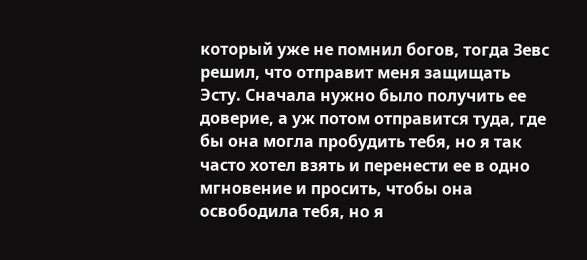который уже не помнил богов, тогда Зевс решил, что отправит меня защищать Эсту. Сначала нужно было получить ее доверие, а уж потом отправится туда, где бы она могла пробудить тебя, но я так часто хотел взять и перенести ее в одно мгновение и просить, чтобы она освободила тебя, но я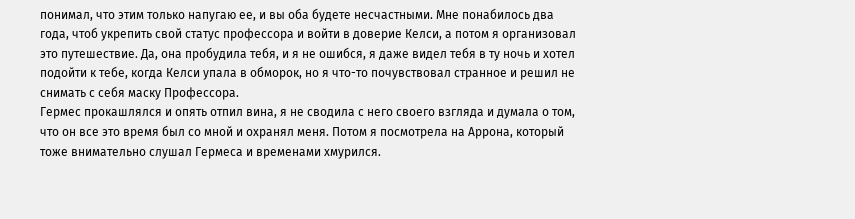понимал, что этим только напугаю ее, и вы оба будете несчастными. Мне понабилось два года, чтоб укрепить свой статус профессора и войти в доверие Келси, а потом я организовал это путешествие. Да, она пробудила тебя, и я не ошибся, я даже видел тебя в ту ночь и хотел подойти к тебе, когда Келси упала в обморок, но я что-то почувствовал странное и решил не снимать с себя маску Профессора.
Гермес прокашлялся и опять отпил вина, я не сводила с него своего взгляда и думала о том, что он все это время был со мной и охранял меня. Потом я посмотрела на Аррона, который тоже внимательно слушал Гермеса и временами хмурился.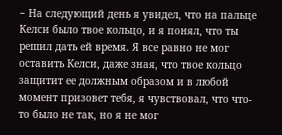− На следующий день я увидел, что на пальце Келси было твое кольцо, и я понял, что ты решил дать ей время. Я все равно не мог оставить Келси, даже зная, что твое кольцо защитит ее должным образом и в любой момент призовет тебя, я чувствовал, что что-то было не так, но я не мог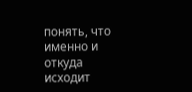понять, что именно и откуда исходит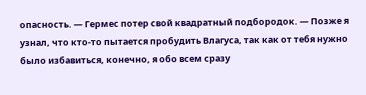опасность. — Гермес потер свой квадратный подбородок. — Позже я узнал, что кто-то пытается пробудить Влагуса, так как от тебя нужно было избавиться, конечно, я обо всем сразу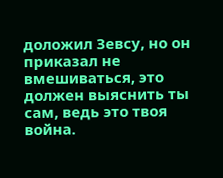доложил Зевсу, но он приказал не вмешиваться, это должен выяснить ты сам, ведь это твоя война.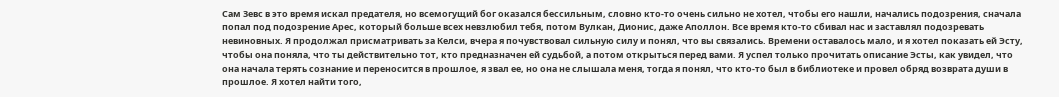Сам Зевс в это время искал предателя, но всемогущий бог оказался бессильным, словно кто-то очень сильно не хотел, чтобы его нашли, начались подозрения, сначала попал под подозрение Арес, который больше всех невзлюбил тебя, потом Вулкан, Дионис, даже Аполлон. Все время кто-то сбивал нас и заставлял подозревать невиновных. Я продолжал присматривать за Келси, вчера я почувствовал сильную силу и понял, что вы связались. Времени оставалось мало, и я хотел показать ей Эсту, чтобы она поняла, что ты действительно тот, кто предназначен ей судьбой, а потом открыться перед вами. Я успел только прочитать описание Эсты, как увидел, что она начала терять сознание и переносится в прошлое, я звал ее, но она не слышала меня, тогда я понял, что кто-то был в библиотеке и провел обряд возврата души в прошлое. Я хотел найти того,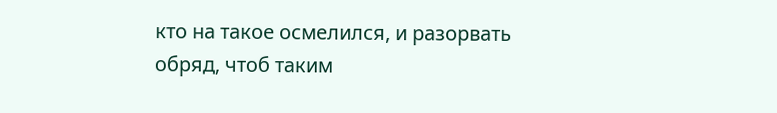кто на такое осмелился, и разорвать обряд, чтоб таким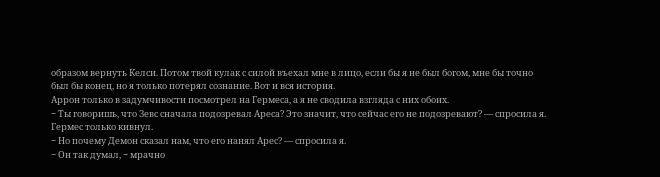образом вернуть Келси. Потом твой кулак с силой въехал мне в лицо, если бы я не был богом, мне бы точно был бы конец, но я только потерял сознание. Вот и вся история.
Аррон только в задумчивости посмотрел на Гермеса, а я не сводила взгляда с них обоих.
− Ты говоришь, что Зевс сначала подозревал Ареса? Это значит, что сейчас его не подозревают? — спросила я.
Гермес только кивнул.
− Но почему Демон сказал нам, что его нанял Арес? — спросила я.
− Он так думал, − мрачно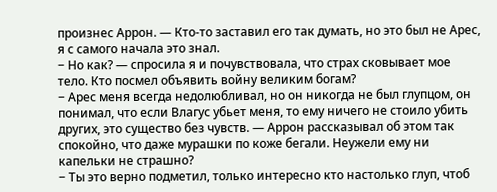произнес Аррон. — Кто-то заставил его так думать, но это был не Арес, я с самого начала это знал.
− Но как? — спросила я и почувствовала, что страх сковывает мое тело. Кто посмел объявить войну великим богам?
− Арес меня всегда недолюбливал, но он никогда не был глупцом, он понимал, что если Влагус убьет меня, то ему ничего не стоило убить других, это существо без чувств. — Аррон рассказывал об этом так спокойно, что даже мурашки по коже бегали. Неужели ему ни капельки не страшно?
− Ты это верно подметил, только интересно кто настолько глуп, чтоб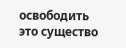освободить это существо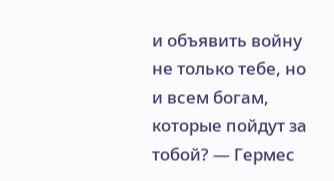и объявить войну не только тебе, но и всем богам, которые пойдут за тобой? — Гермес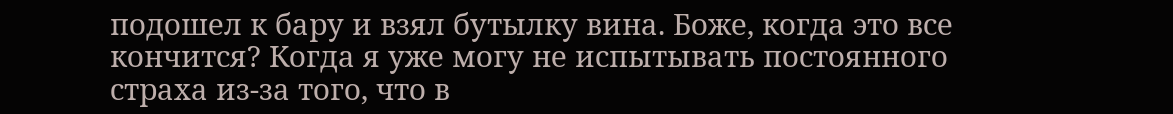подошел к бару и взял бутылку вина. Боже, когда это все кончится? Когда я уже могу не испытывать постоянного страха из-за того, что в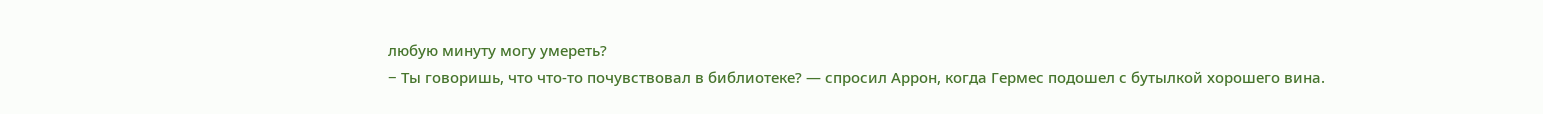любую минуту могу умереть?
− Ты говоришь, что что-то почувствовал в библиотеке? — спросил Аррон, когда Гермес подошел с бутылкой хорошего вина.